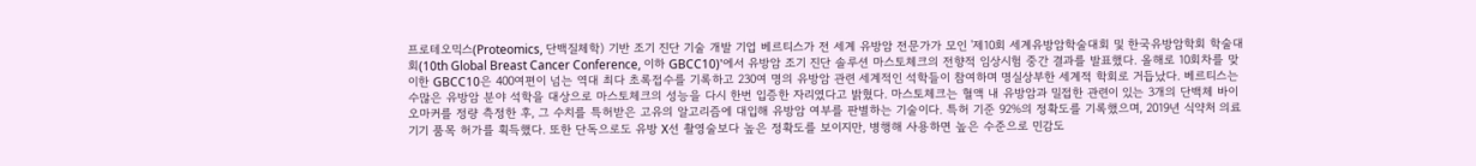프로테오믹스(Proteomics, 단백질체학) 기반 조기 진단 기술 개발 기업 베르티스가 전 세계 유방암 전문가가 모인 '제10회 세계유방암학술대회 및 한국유방암학회 학술대회(10th Global Breast Cancer Conference, 이하 GBCC10)'에서 유방암 조기 진단 솔루션 마스토체크의 전향적 임상시험 중간 결과를 발표했다. 올해로 10회차를 맞이한 GBCC10은 400여편이 넘는 역대 최다 초록접수를 기록하고 230여 명의 유방암 관련 세계적인 석학들이 참여하며 명실상부한 세계적 학회로 거듭났다. 베르티스는 수많은 유방암 분야 석학을 대상으로 마스토체크의 성능을 다시 한번 입증한 자리였다고 밝혔다. 마스토체크는 혈액 내 유방암과 밀접한 관련이 있는 3개의 단백체 바이오마커를 정량 측정한 후, 그 수치를 특허받은 고유의 알고리즘에 대입해 유방암 여부를 판별하는 기술이다. 특허 기준 92%의 정확도를 기록했으며, 2019년 식약처 의료기기 품목 허가를 획득했다. 또한 단독으로도 유방 X선 촬영술보다 높은 정확도를 보이지만, 병행해 사용하면 높은 수준으로 민감도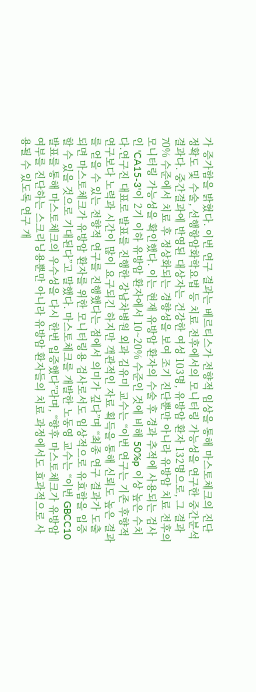가 증가함을 밝혔다. 이번 연구 결과는 베르티스가 전향적 임상을 통해 마스토체크의 진단 정확도 및 수술, 선행항암화학요법 등 치료 전후에서의 모니터링 가능성을 연구한 중간분석 결과다. 중간결과에 반영된 대상자는 건강한 여성 103명, 유방암 환자 132명으로, 그 결과 70% 수준에서 치료 후 정상화되는 경향성을 보여 조기 진단뿐만 아니라 유방암 치료 전후의 모니터링 가능성을 확인했다. 이는 현재 유방암 환자의 수술 후 경과 추적에 사용되는 검사인 'CA15-3'이 2기 이하 유방암 환자에서 10~20% 수준인 것에 비해 50%p 이상 높은 수치다.연구진 대표로 발표를 진행한 강남차병원 외과 김유미 교수는 “이번 연구는 기존 후향적 연구보다 노력과 시간이 많이 요구되긴 하지만 객관적인 자료 획득을 통해 신뢰도 높은 결과를 얻을 수 있는 전향적 연구를 진행했다는 점에서 의미가 깊다”며 “최종 연구 결과가 도출되면 마스토체크가 유방암 환자를 위한 모니터링용 검사로서도 임상적으로 유효함을 입증할 수 있을 것으로 기대된다”고 말했다. 마스토체크를 개발한 노동영 교수는 “이번 GBCC10 발표를 통해 마스토체크의 우수성을 다시 한번 입증했다”라며, “향후 마스토체크가 유방암 여부를 진단하는 스크리닝용뿐만 아니라 유방암 환자들의 치료 과정에서도 효과적으로 사용될 수 있도록 연구 개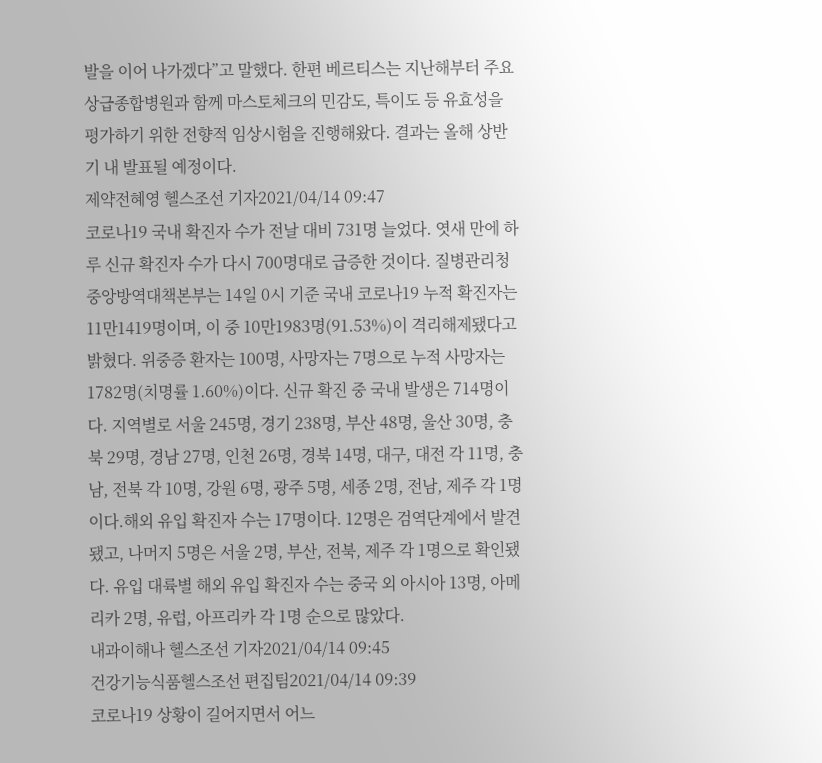발을 이어 나가겠다”고 말했다. 한편 베르티스는 지난해부터 주요 상급종합병원과 함께 마스토체크의 민감도, 특이도 등 유효성을 평가하기 위한 전향적 임상시험을 진행해왔다. 결과는 올해 상반기 내 발표될 예정이다.
제약전혜영 헬스조선 기자2021/04/14 09:47
코로나19 국내 확진자 수가 전날 대비 731명 늘었다. 엿새 만에 하루 신규 확진자 수가 다시 700명대로 급증한 것이다. 질병관리청 중앙방역대책본부는 14일 0시 기준 국내 코로나19 누적 확진자는 11만1419명이며, 이 중 10만1983명(91.53%)이 격리해제됐다고 밝혔다. 위중증 환자는 100명, 사망자는 7명으로 누적 사망자는 1782명(치명률 1.60%)이다. 신규 확진 중 국내 발생은 714명이다. 지역별로 서울 245명, 경기 238명, 부산 48명, 울산 30명, 충북 29명, 경남 27명, 인천 26명, 경북 14명, 대구, 대전 각 11명, 충남, 전북 각 10명, 강원 6명, 광주 5명, 세종 2명, 전남, 제주 각 1명이다.해외 유입 확진자 수는 17명이다. 12명은 검역단계에서 발견됐고, 나머지 5명은 서울 2명, 부산, 전북, 제주 각 1명으로 확인됐다. 유입 대륙별 해외 유입 확진자 수는 중국 외 아시아 13명, 아메리카 2명, 유럽, 아프리카 각 1명 순으로 많았다.
내과이해나 헬스조선 기자2021/04/14 09:45
건강기능식품헬스조선 편집팀2021/04/14 09:39
코로나19 상황이 길어지면서 어느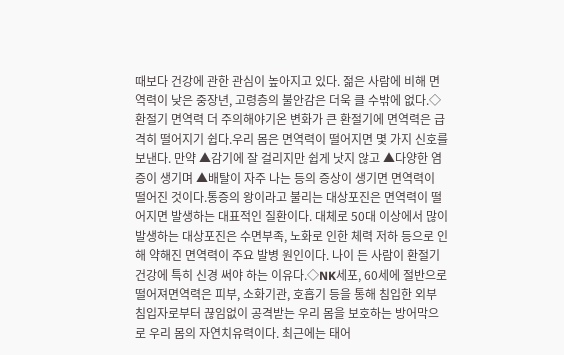때보다 건강에 관한 관심이 높아지고 있다. 젊은 사람에 비해 면역력이 낮은 중장년, 고령층의 불안감은 더욱 클 수밖에 없다.◇환절기 면역력 더 주의해야기온 변화가 큰 환절기에 면역력은 급격히 떨어지기 쉽다.우리 몸은 면역력이 떨어지면 몇 가지 신호를 보낸다. 만약 ▲감기에 잘 걸리지만 쉽게 낫지 않고 ▲다양한 염증이 생기며 ▲배탈이 자주 나는 등의 증상이 생기면 면역력이 떨어진 것이다.통증의 왕이라고 불리는 대상포진은 면역력이 떨어지면 발생하는 대표적인 질환이다. 대체로 50대 이상에서 많이 발생하는 대상포진은 수면부족, 노화로 인한 체력 저하 등으로 인해 약해진 면역력이 주요 발병 원인이다. 나이 든 사람이 환절기 건강에 특히 신경 써야 하는 이유다.◇NK세포, 60세에 절반으로 떨어져면역력은 피부, 소화기관, 호흡기 등을 통해 침입한 외부 침입자로부터 끊임없이 공격받는 우리 몸을 보호하는 방어막으로 우리 몸의 자연치유력이다. 최근에는 태어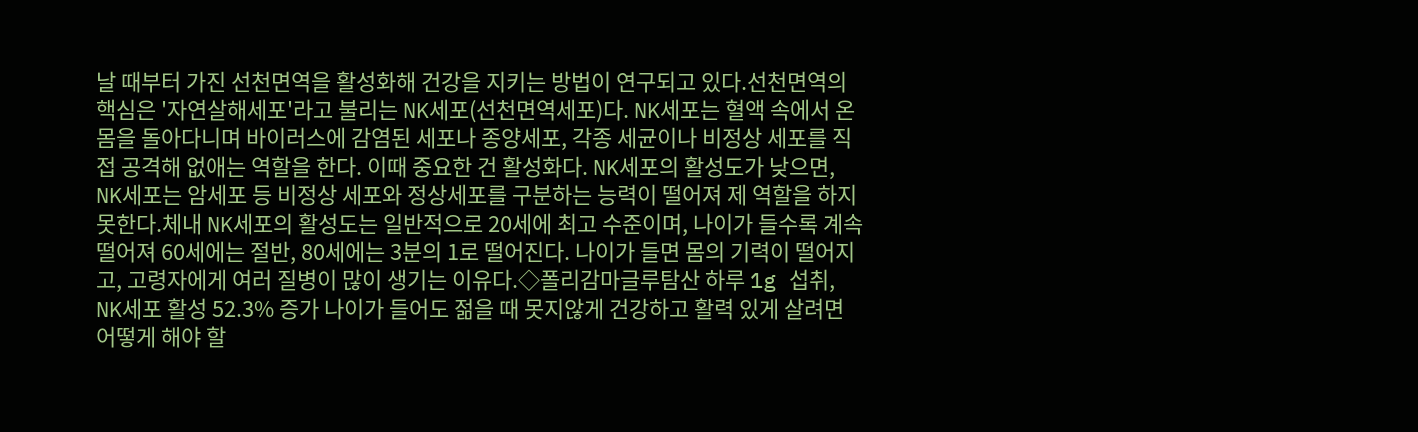날 때부터 가진 선천면역을 활성화해 건강을 지키는 방법이 연구되고 있다.선천면역의 핵심은 '자연살해세포'라고 불리는 NK세포(선천면역세포)다. NK세포는 혈액 속에서 온몸을 돌아다니며 바이러스에 감염된 세포나 종양세포, 각종 세균이나 비정상 세포를 직접 공격해 없애는 역할을 한다. 이때 중요한 건 활성화다. NK세포의 활성도가 낮으면, NK세포는 암세포 등 비정상 세포와 정상세포를 구분하는 능력이 떨어져 제 역할을 하지 못한다.체내 NK세포의 활성도는 일반적으로 20세에 최고 수준이며, 나이가 들수록 계속 떨어져 60세에는 절반, 80세에는 3분의 1로 떨어진다. 나이가 들면 몸의 기력이 떨어지고, 고령자에게 여러 질병이 많이 생기는 이유다.◇폴리감마글루탐산 하루 1g 섭취, NK세포 활성 52.3% 증가 나이가 들어도 젊을 때 못지않게 건강하고 활력 있게 살려면 어떻게 해야 할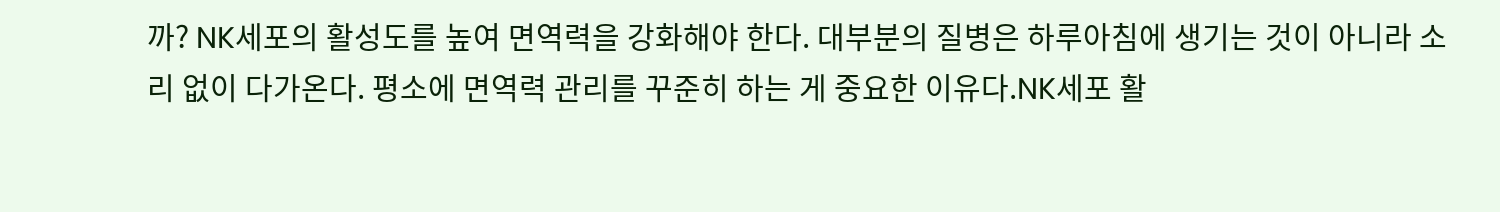까? NK세포의 활성도를 높여 면역력을 강화해야 한다. 대부분의 질병은 하루아침에 생기는 것이 아니라 소리 없이 다가온다. 평소에 면역력 관리를 꾸준히 하는 게 중요한 이유다.NK세포 활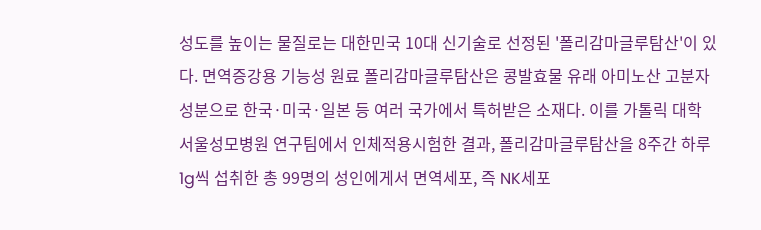성도를 높이는 물질로는 대한민국 10대 신기술로 선정된 '폴리감마글루탐산'이 있다. 면역증강용 기능성 원료 폴리감마글루탐산은 콩발효물 유래 아미노산 고분자 성분으로 한국·미국·일본 등 여러 국가에서 특허받은 소재다. 이를 가톨릭 대학 서울성모병원 연구팀에서 인체적용시험한 결과, 폴리감마글루탐산을 8주간 하루 1g씩 섭취한 총 99명의 성인에게서 면역세포, 즉 NK세포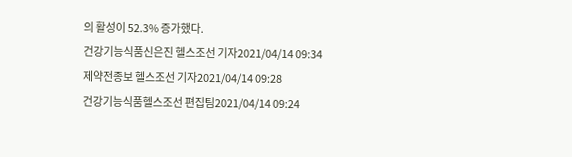의 활성이 52.3% 증가했다.
건강기능식품신은진 헬스조선 기자2021/04/14 09:34
제약전종보 헬스조선 기자2021/04/14 09:28
건강기능식품헬스조선 편집팀2021/04/14 09:24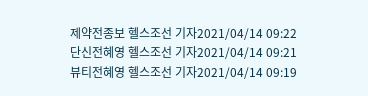제약전종보 헬스조선 기자2021/04/14 09:22
단신전혜영 헬스조선 기자2021/04/14 09:21
뷰티전혜영 헬스조선 기자2021/04/14 09:19